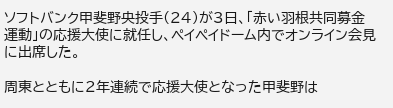ソフトバンク甲斐野央投手(24)が3日、「赤い羽根共同募金運動」の応援大使に就任し、ペイペイドーム内でオンライン会見に出席した。

周東とともに2年連続で応援大使となった甲斐野は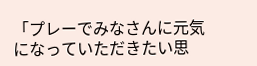「プレーでみなさんに元気になっていただきたい思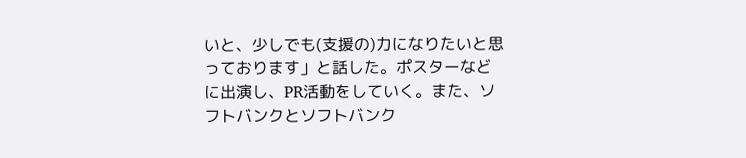いと、少しでも(支援の)力になりたいと思っております」と話した。ポスターなどに出演し、PR活動をしていく。また、ソフトバンクとソフトバンク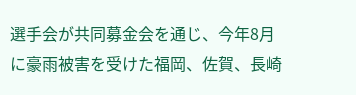選手会が共同募金会を通じ、今年8月に豪雨被害を受けた福岡、佐賀、長崎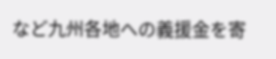など九州各地への義援金を寄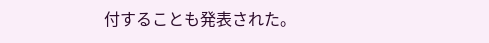付することも発表された。